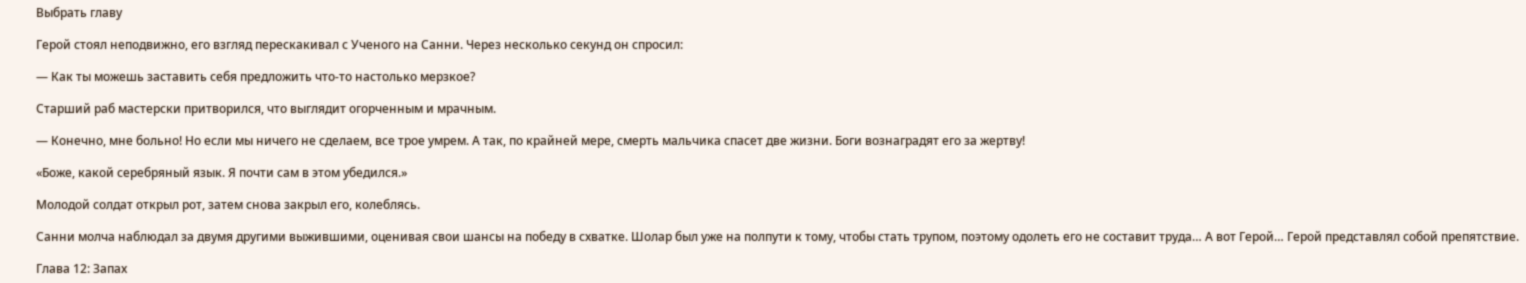Выбрать главу

Герой стоял неподвижно, его взгляд перескакивал с Ученого на Санни. Через несколько секунд он спросил:

— Как ты можешь заставить себя предложить что-то настолько мерзкое?

Старший раб мастерски притворился, что выглядит огорченным и мрачным.

— Конечно, мне больно! Но если мы ничего не сделаем, все трое умрем. А так, по крайней мере, смерть мальчика спасет две жизни. Боги вознаградят его за жертву!

«Боже, какой серебряный язык. Я почти сам в этом убедился.»

Молодой солдат открыл рот, затем снова закрыл его, колеблясь.

Санни молча наблюдал за двумя другими выжившими, оценивая свои шансы на победу в схватке. Шолар был уже на полпути к тому, чтобы стать трупом, поэтому одолеть его не составит труда… А вот Герой… Герой представлял собой препятствие.

Глава 12: Запах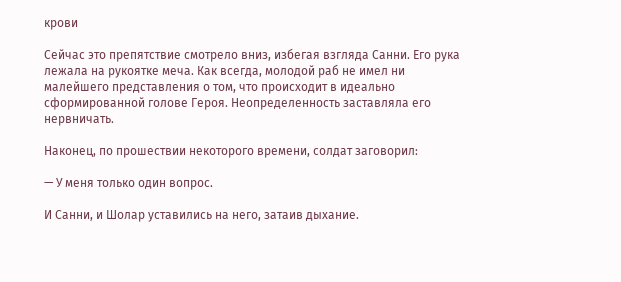крови

Сейчас это препятствие смотрело вниз, избегая взгляда Санни. Его рука лежала на рукоятке меча. Как всегда, молодой раб не имел ни малейшего представления о том, что происходит в идеально сформированной голове Героя. Неопределенность заставляла его нервничать.

Наконец, по прошествии некоторого времени, солдат заговорил:

— У меня только один вопрос.

И Санни, и Шолар уставились на него, затаив дыхание.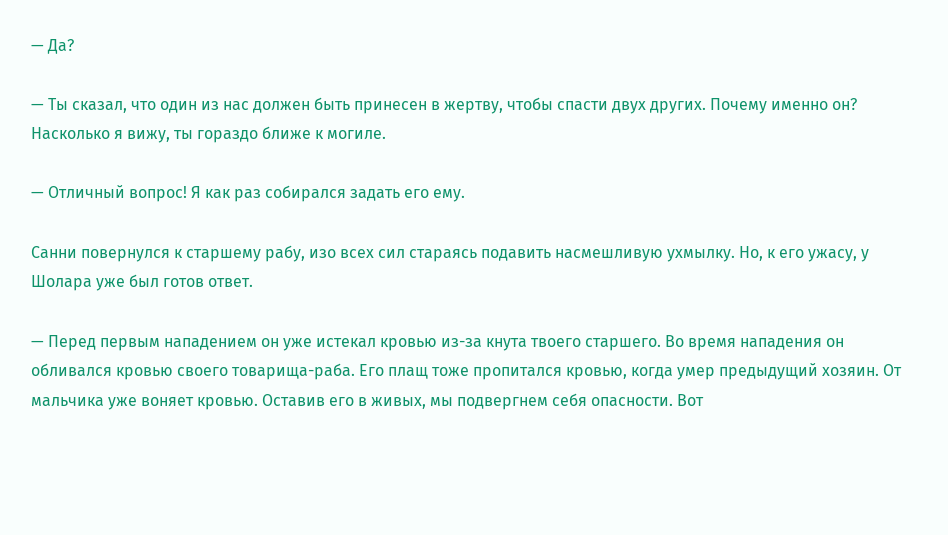— Да?

— Ты сказал, что один из нас должен быть принесен в жертву, чтобы спасти двух других. Почему именно он? Насколько я вижу, ты гораздо ближе к могиле.

— Отличный вопрос! Я как раз собирался задать его ему.

Санни повернулся к старшему рабу, изо всех сил стараясь подавить насмешливую ухмылку. Но, к его ужасу, у Шолара уже был готов ответ.

— Перед первым нападением он уже истекал кровью из-за кнута твоего старшего. Во время нападения он обливался кровью своего товарища-раба. Его плащ тоже пропитался кровью, когда умер предыдущий хозяин. От мальчика уже воняет кровью. Оставив его в живых, мы подвергнем себя опасности. Вот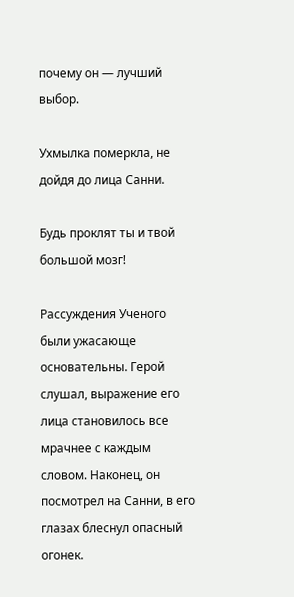почему он — лучший выбор.

Ухмылка померкла, не дойдя до лица Санни.

Будь проклят ты и твой большой мозг!

Рассуждения Ученого были ужасающе основательны. Герой слушал, выражение его лица становилось все мрачнее с каждым словом. Наконец, он посмотрел на Санни, в его глазах блеснул опасный огонек.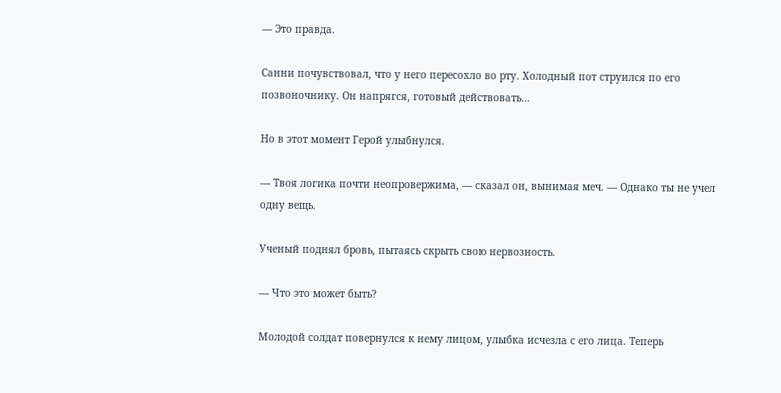— Это правда.

Санни почувствовал, что у него пересохло во рту. Холодный пот струился по его позвоночнику. Он напрягся, готовый действовать…

Но в этот момент Герой улыбнулся.

— Твоя логика почти неопровержима, — сказал он, вынимая меч. — Однако ты не учел одну вещь.

Ученый поднял бровь, пытаясь скрыть свою нервозность.

— Что это может быть?

Молодой солдат повернулся к нему лицом, улыбка исчезла с его лица. Теперь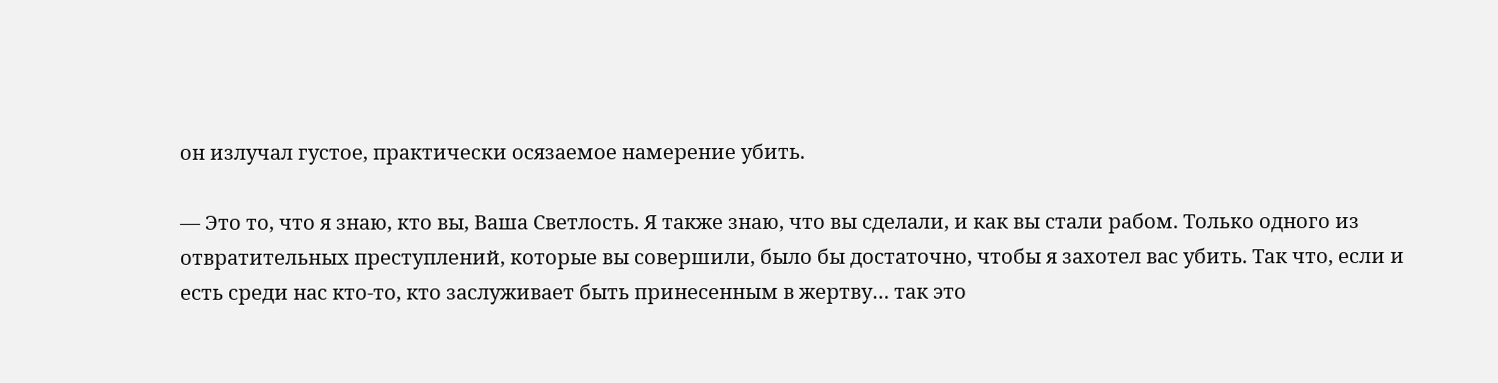он излучал густое, практически осязаемое намерение убить.

— Это то, что я знаю, кто вы, Ваша Светлость. Я также знаю, что вы сделали, и как вы стали рабом. Только одного из отвратительных преступлений, которые вы совершили, было бы достаточно, чтобы я захотел вас убить. Так что, если и есть среди нас кто-то, кто заслуживает быть принесенным в жертву… так это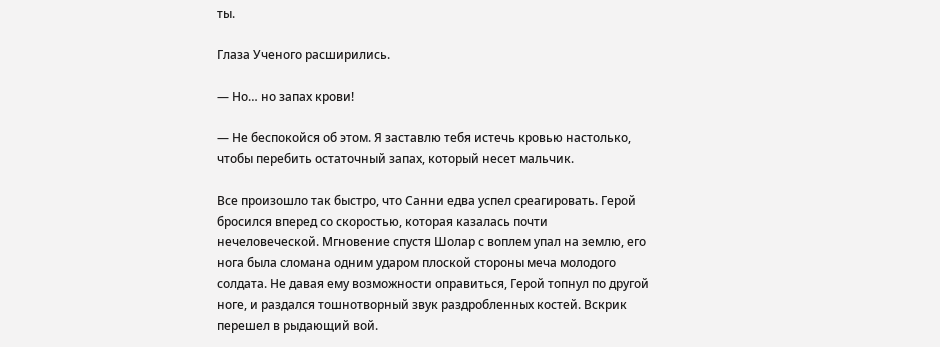ты.

Глаза Ученого расширились.

— Но… но запах крови!

— Не беспокойся об этом. Я заставлю тебя истечь кровью настолько, чтобы перебить остаточный запах, который несет мальчик.

Все произошло так быстро, что Санни едва успел среагировать. Герой бросился вперед со скоростью, которая казалась почти нечеловеческой. Мгновение спустя Шолар с воплем упал на землю, его нога была сломана одним ударом плоской стороны меча молодого солдата. Не давая ему возможности оправиться, Герой топнул по другой ноге, и раздался тошнотворный звук раздробленных костей. Вскрик перешел в рыдающий вой.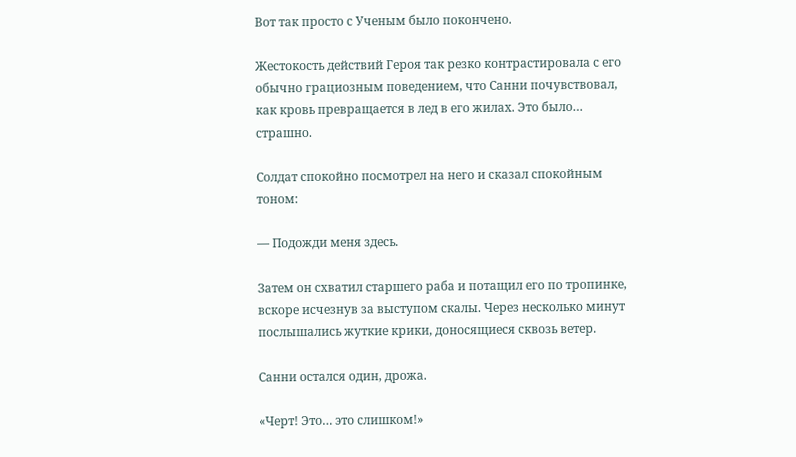Вот так просто с Ученым было покончено.

Жестокость действий Героя так резко контрастировала с его обычно грациозным поведением, что Санни почувствовал, как кровь превращается в лед в его жилах. Это было… страшно.

Солдат спокойно посмотрел на него и сказал спокойным тоном:

— Подожди меня здесь.

Затем он схватил старшего раба и потащил его по тропинке, вскоре исчезнув за выступом скалы. Через несколько минут послышались жуткие крики, доносящиеся сквозь ветер.

Санни остался один, дрожа.

«Черт! Это… это слишком!»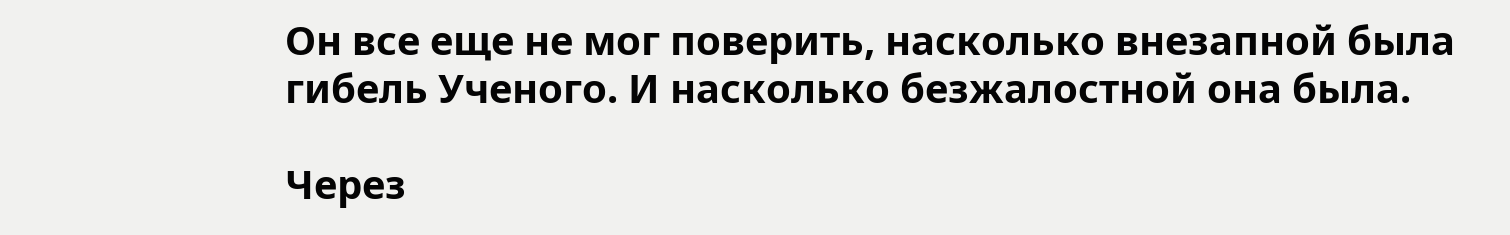Он все еще не мог поверить, насколько внезапной была гибель Ученого. И насколько безжалостной она была.

Через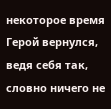некоторое время Герой вернулся, ведя себя так, словно ничего не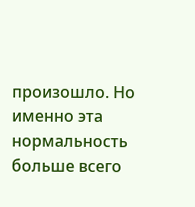произошло. Но именно эта нормальность больше всего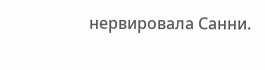нервировала Санни.